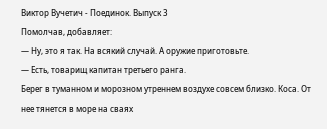Виктор Вучетич - Поединок. Выпуск 3
Помолчав, добавляет:
— Ну, это я так. На всякий случай. А оружие приготовьте.
— Есть, товарищ капитан третьего ранга.
Берег в туманном и морозном утреннем воздухе совсем близко. Коса. От нее тянется в море на сваях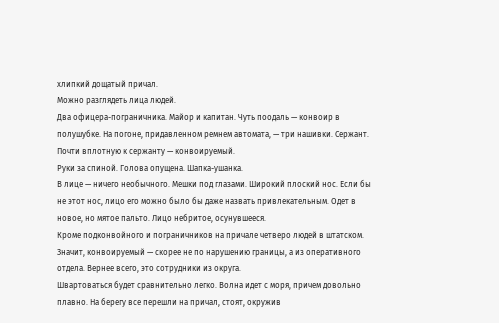хлипкий дощатый причал.
Можно разглядеть лица людей.
Два офицера-пограничника. Майор и капитан. Чуть поодаль — конвоир в полушубке. На погоне, придавленном ремнем автомата, — три нашивки. Сержант. Почти вплотную к сержанту — конвоируемый.
Руки за спиной. Голова опущена. Шапка-ушанка.
В лице — ничего необычного. Мешки под глазами. Широкий плоский нос. Если бы не этот нос, лицо его можно было бы даже назвать привлекательным. Одет в новое, но мятое пальто. Лицо небритое, осунувшееся.
Кроме подконвойного и пограничников на причале четверо людей в штатском. Значит, конвоируемый — скорее не по нарушению границы, а из оперативного отдела. Вернее всего, это сотрудники из округа.
Швартоваться будет сравнительно легко. Волна идет с моря, причем довольно плавно. На берегу все перешли на причал, стоят, окружив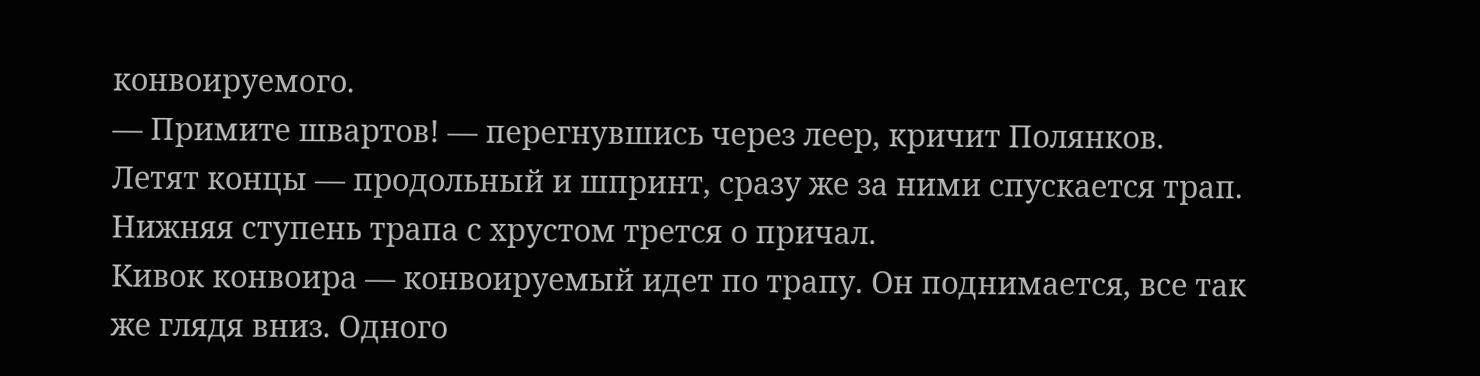конвоируемого.
— Примите швартов! — перегнувшись через леер, кричит Полянков.
Летят концы — продольный и шпринт, сразу же за ними спускается трап. Нижняя ступень трапа с хрустом трется о причал.
Кивок конвоира — конвоируемый идет по трапу. Он поднимается, все так же глядя вниз. Одного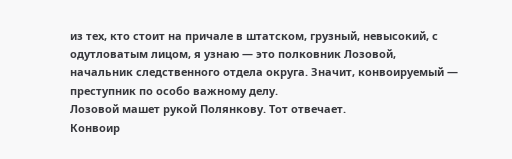из тех, кто стоит на причале в штатском, грузный, невысокий, с одутловатым лицом, я узнаю — это полковник Лозовой, начальник следственного отдела округа. Значит, конвоируемый — преступник по особо важному делу.
Лозовой машет рукой Полянкову. Тот отвечает.
Конвоир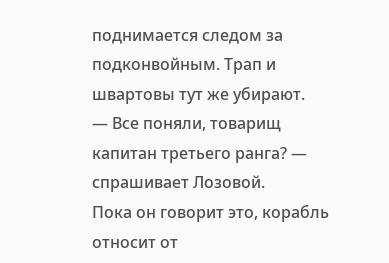поднимается следом за подконвойным. Трап и швартовы тут же убирают.
— Все поняли, товарищ капитан третьего ранга? — спрашивает Лозовой.
Пока он говорит это, корабль относит от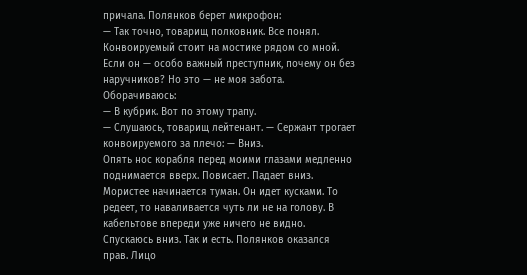причала. Полянков берет микрофон:
— Так точно, товарищ полковник. Все понял.
Конвоируемый стоит на мостике рядом со мной. Если он — особо важный преступник, почему он без наручников? Но это — не моя забота. Оборачиваюсь:
— В кубрик. Вот по этому трапу.
— Слушаюсь, товарищ лейтенант. — Сержант трогает конвоируемого за плечо: — Вниз.
Опять нос корабля перед моими глазами медленно поднимается вверх. Повисает. Падает вниз. Мористее начинается туман. Он идет кусками. То редеет, то наваливается чуть ли не на голову. В кабельтове впереди уже ничего не видно.
Спускаюсь вниз. Так и есть. Полянков оказался прав. Лицо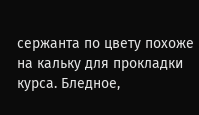сержанта по цвету похоже на кальку для прокладки курса. Бледное,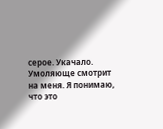серое. Укачало. Умоляюще смотрит на меня. Я понимаю, что это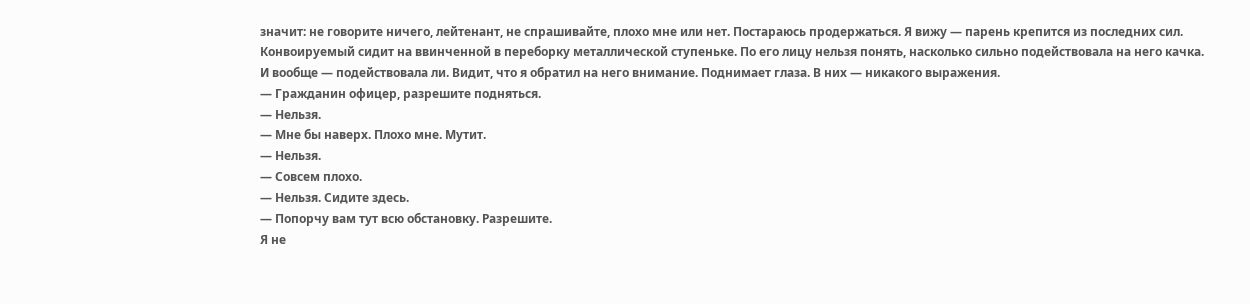значит: не говорите ничего, лейтенант, не спрашивайте, плохо мне или нет. Постараюсь продержаться. Я вижу — парень крепится из последних сил.
Конвоируемый сидит на ввинченной в переборку металлической ступеньке. По его лицу нельзя понять, насколько сильно подействовала на него качка.
И вообще — подействовала ли. Видит, что я обратил на него внимание. Поднимает глаза. В них — никакого выражения.
— Гражданин офицер, разрешите подняться.
— Нельзя.
— Мне бы наверх. Плохо мне. Мутит.
— Нельзя.
— Совсем плохо.
— Нельзя. Сидите здесь.
— Попорчу вам тут всю обстановку. Разрешите.
Я не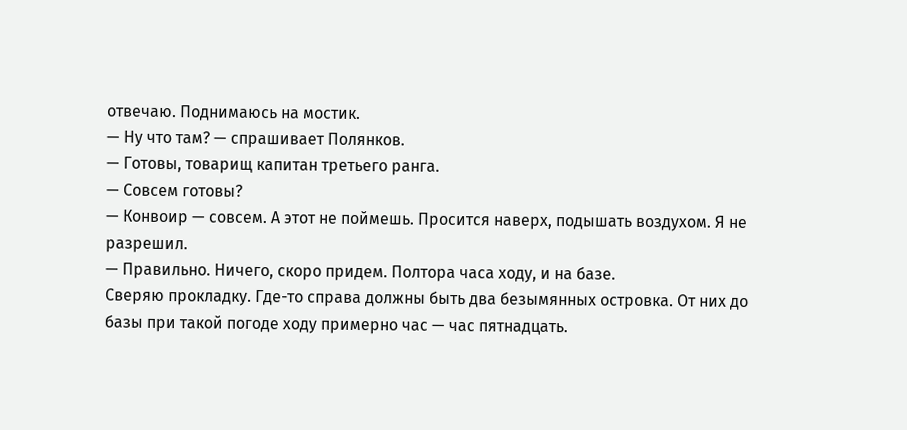отвечаю. Поднимаюсь на мостик.
— Ну что там? — спрашивает Полянков.
— Готовы, товарищ капитан третьего ранга.
— Совсем готовы?
— Конвоир — совсем. А этот не поймешь. Просится наверх, подышать воздухом. Я не разрешил.
— Правильно. Ничего, скоро придем. Полтора часа ходу, и на базе.
Сверяю прокладку. Где-то справа должны быть два безымянных островка. От них до базы при такой погоде ходу примерно час — час пятнадцать.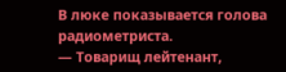В люке показывается голова радиометриста.
— Товарищ лейтенант,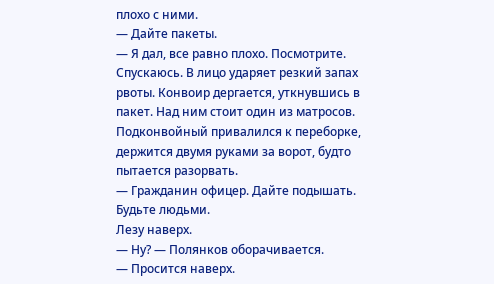плохо с ними.
— Дайте пакеты.
— Я дал, все равно плохо. Посмотрите.
Спускаюсь. В лицо ударяет резкий запах рвоты. Конвоир дергается, уткнувшись в пакет. Над ним стоит один из матросов. Подконвойный привалился к переборке, держится двумя руками за ворот, будто пытается разорвать.
— Гражданин офицер. Дайте подышать. Будьте людьми.
Лезу наверх.
— Ну? — Полянков оборачивается.
— Просится наверх.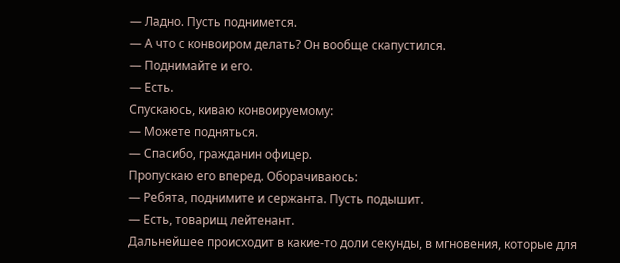— Ладно. Пусть поднимется.
— А что с конвоиром делать? Он вообще скапустился.
— Поднимайте и его.
— Есть.
Спускаюсь, киваю конвоируемому:
— Можете подняться.
— Спасибо, гражданин офицер.
Пропускаю его вперед. Оборачиваюсь:
— Ребята, поднимите и сержанта. Пусть подышит.
— Есть, товарищ лейтенант.
Дальнейшее происходит в какие-то доли секунды, в мгновения, которые для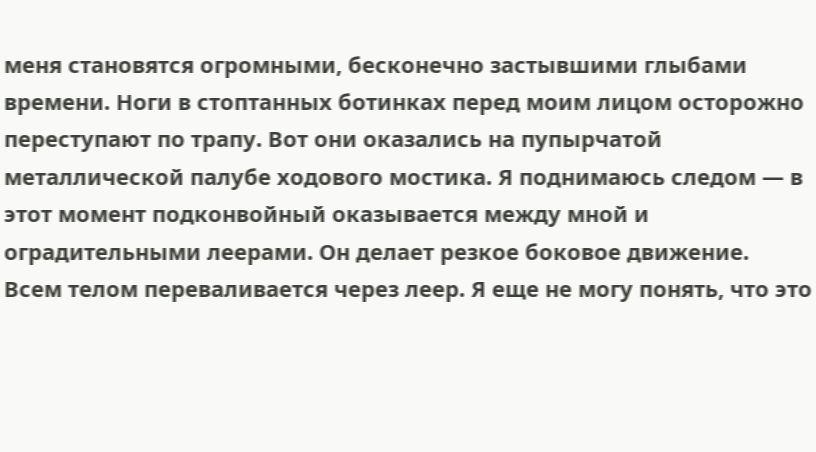меня становятся огромными, бесконечно застывшими глыбами времени. Ноги в стоптанных ботинках перед моим лицом осторожно переступают по трапу. Вот они оказались на пупырчатой металлической палубе ходового мостика. Я поднимаюсь следом — в этот момент подконвойный оказывается между мной и оградительными леерами. Он делает резкое боковое движение. Всем телом переваливается через леер. Я еще не могу понять, что это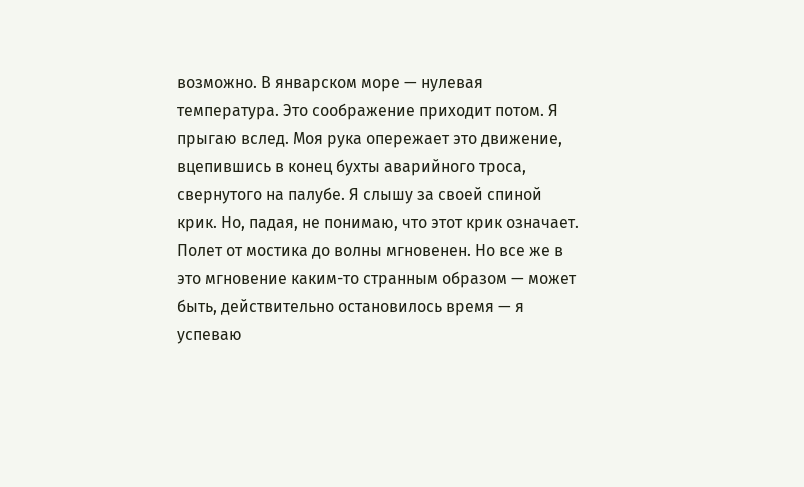возможно. В январском море — нулевая температура. Это соображение приходит потом. Я прыгаю вслед. Моя рука опережает это движение, вцепившись в конец бухты аварийного троса, свернутого на палубе. Я слышу за своей спиной крик. Но, падая, не понимаю, что этот крик означает. Полет от мостика до волны мгновенен. Но все же в это мгновение каким-то странным образом — может быть, действительно остановилось время — я успеваю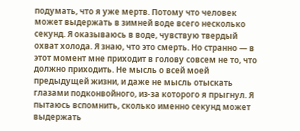подумать, что я уже мертв. Потому что человек может выдержать в зимней воде всего несколько секунд. Я оказываюсь в воде, чувствую твердый охват холода. Я знаю, что это смерть. Но странно — в этот момент мне приходит в голову совсем не то, что должно приходить. Не мысль о всей моей предыдущей жизни, и даже не мысль отыскать глазами подконвойного, из-за которого я прыгнул. Я пытаюсь вспомнить, сколько именно секунд может выдержать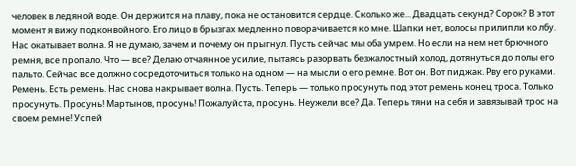человек в ледяной воде. Он держится на плаву, пока не остановится сердце. Сколько же... Двадцать секунд? Сорок? В этот момент я вижу подконвойного. Его лицо в брызгах медленно поворачивается ко мне. Шапки нет, волосы прилипли ко лбу. Нас окатывает волна. Я не думаю, зачем и почему он прыгнул. Пусть сейчас мы оба умрем. Но если на нем нет брючного ремня, все пропало. Что — все? Делаю отчаянное усилие, пытаясь разорвать безжалостный холод, дотянуться до полы его пальто. Сейчас все должно сосредоточиться только на одном — на мысли о его ремне. Вот он. Вот пиджак. Рву его руками. Ремень. Есть ремень. Нас снова накрывает волна. Пусть. Теперь — только просунуть под этот ремень конец троса. Только просунуть. Просунь! Мартынов, просунь! Пожалуйста, просунь. Неужели все? Да. Теперь тяни на себя и завязывай трос на своем ремне! Успей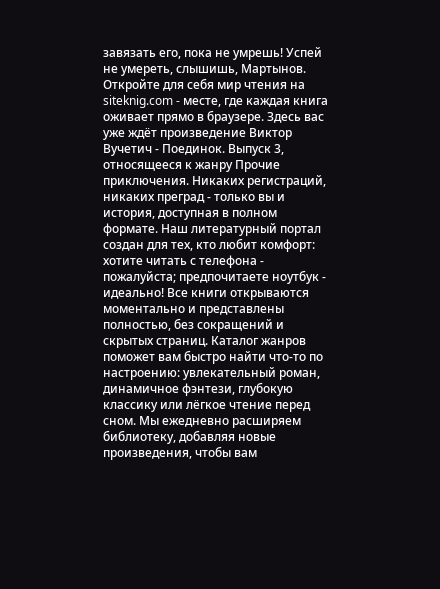завязать его, пока не умрешь! Успей не умереть, слышишь, Мартынов.
Откройте для себя мир чтения на siteknig.com - месте, где каждая книга оживает прямо в браузере. Здесь вас уже ждёт произведение Виктор Вучетич - Поединок. Выпуск 3, относящееся к жанру Прочие приключения. Никаких регистраций, никаких преград - только вы и история, доступная в полном формате. Наш литературный портал создан для тех, кто любит комфорт: хотите читать с телефона - пожалуйста; предпочитаете ноутбук - идеально! Все книги открываются моментально и представлены полностью, без сокращений и скрытых страниц. Каталог жанров поможет вам быстро найти что-то по настроению: увлекательный роман, динамичное фэнтези, глубокую классику или лёгкое чтение перед сном. Мы ежедневно расширяем библиотеку, добавляя новые произведения, чтобы вам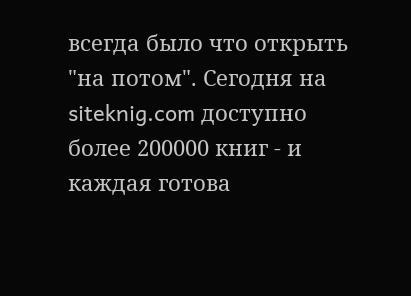всегда было что открыть "на потом". Сегодня на siteknig.com доступно более 200000 книг - и каждая готова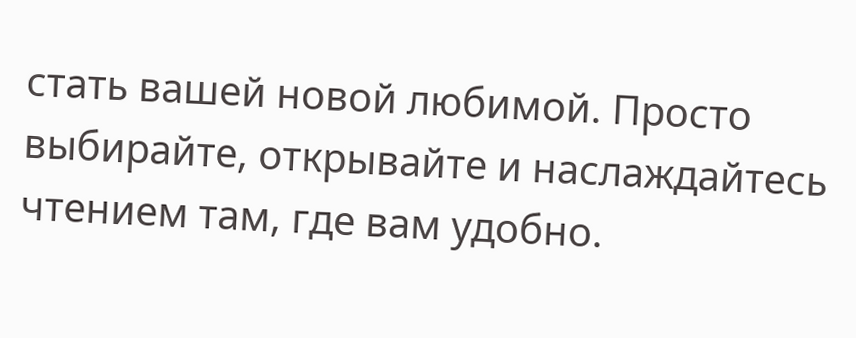стать вашей новой любимой. Просто выбирайте, открывайте и наслаждайтесь чтением там, где вам удобно.